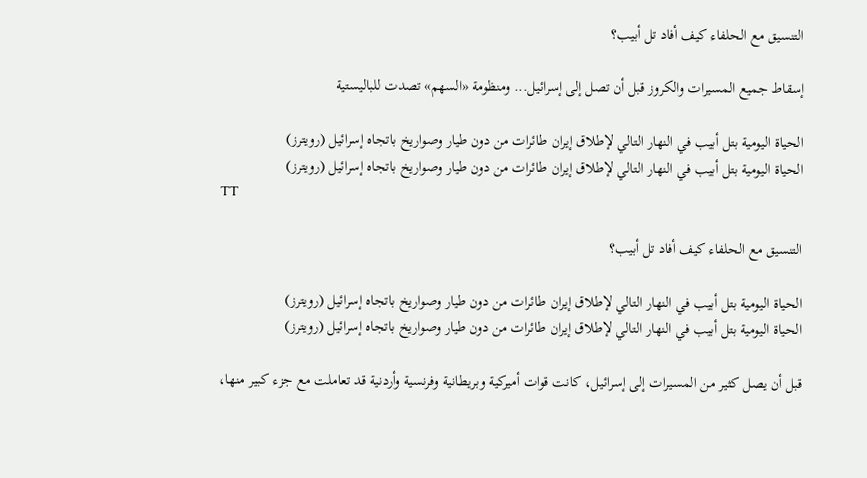التنسيق مع الحلفاء كيف أفاد تل أبيب؟

إسقاط جميع المسيرات والكروز قبل أن تصل إلى إسرائيل... ومنظومة «السهم» تصدت للباليستية

الحياة اليومية بتل أبيب في النهار التالي لإطلاق إيران طائرات من دون طيار وصواريخ باتجاه إسرائيل (رويترز)
الحياة اليومية بتل أبيب في النهار التالي لإطلاق إيران طائرات من دون طيار وصواريخ باتجاه إسرائيل (رويترز)
TT

التنسيق مع الحلفاء كيف أفاد تل أبيب؟

الحياة اليومية بتل أبيب في النهار التالي لإطلاق إيران طائرات من دون طيار وصواريخ باتجاه إسرائيل (رويترز)
الحياة اليومية بتل أبيب في النهار التالي لإطلاق إيران طائرات من دون طيار وصواريخ باتجاه إسرائيل (رويترز)

قبل أن يصل كثير من المسيرات إلى إسرائيل، كانت قوات أميركية وبريطانية وفرنسية وأردنية قد تعاملت مع جزء كبير منها،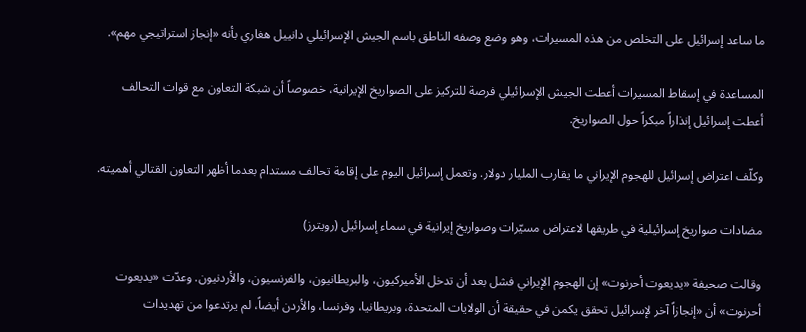ما ساعد إسرائيل على التخلص من هذه المسيرات، وهو وضع وصفه الناطق باسم الجيش الإسرائيلي دانييل هغاري بأنه «إنجاز استراتيجي مهم».

المساعدة في إسقاط المسيرات أعطت الجيش الإسرائيلي فرصة للتركيز على الصواريخ الإيرانية، خصوصاً أن شبكة التعاون مع قوات التحالف أعطت إسرائيل إنذاراً مبكراً حول الصواريخ.

وكلّف اعتراض إسرائيل للهجوم الإيراني ما يقارب المليار دولار. وتعمل إسرائيل اليوم على إقامة تحالف مستدام بعدما أظهر التعاون القتالي أهميته.

مضادات صواريخ إسرائيلية في طريقها لاعتراض مسيّرات وصواريخ إيرانية في سماء إسرائيل (رويترز)

وقالت صحيفة «يديعوت أحرنوت» إن الهجوم الإيراني فشل بعد أن تدخل الأميركيون، والبريطانيون، والفرنسيون، والأردنيون. وعدّت «يديعوت أحرنوت» أن «إنجازاً آخر لإسرائيل تحقق يكمن في حقيقة أن الولايات المتحدة، وبريطانيا، وفرنسا، والأردن أيضاً، لم يرتدعوا من تهديدات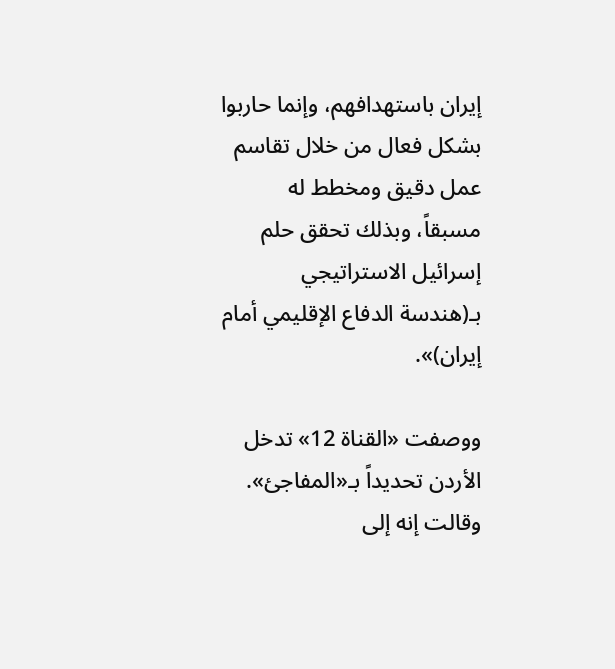إيران باستهدافهم، وإنما حاربوا بشكل فعال من خلال تقاسم عمل دقيق ومخطط له مسبقاً، وبذلك تحقق حلم إسرائيل الاستراتيجي بـ(هندسة الدفاع الإقليمي أمام إيران)».

ووصفت «القناة 12» تدخل الأردن تحديداً بـ«المفاجئ». وقالت إنه إلى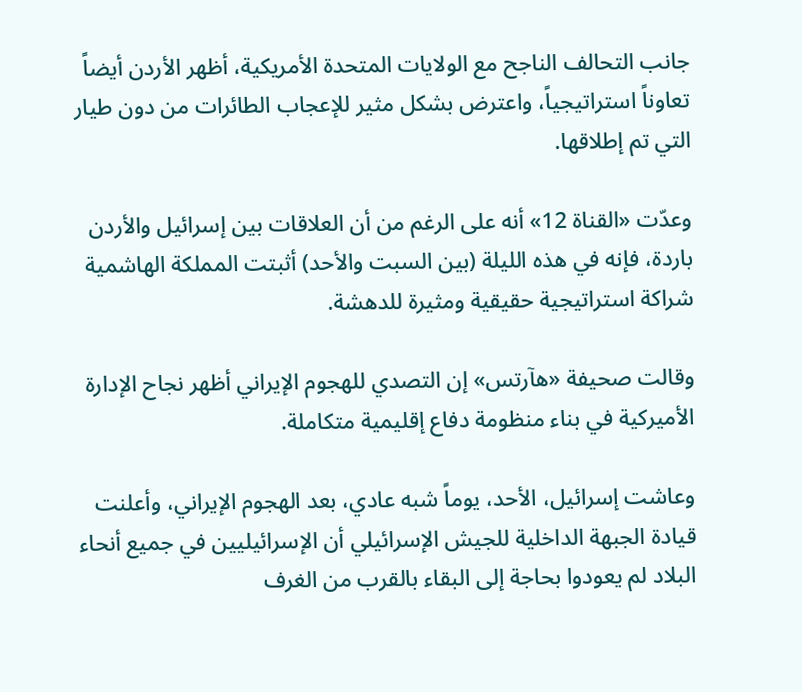جانب التحالف الناجح مع الولايات المتحدة الأمريكية، أظهر الأردن أيضاً تعاوناً استراتيجياً، واعترض بشكل مثير للإعجاب الطائرات من دون طيار التي تم إطلاقها.

وعدّت «القناة 12» أنه على الرغم من أن العلاقات بين إسرائيل والأردن باردة، فإنه في هذه الليلة (بين السبت والأحد) أثبتت المملكة الهاشمية شراكة استراتيجية حقيقية ومثيرة للدهشة.

وقالت صحيفة «هآرتس» إن التصدي للهجوم الإيراني أظهر نجاح الإدارة الأميركية في بناء منظومة دفاع إقليمية متكاملة.

وعاشت إسرائيل، الأحد، يوماً شبه عادي، بعد الهجوم الإيراني، وأعلنت قيادة الجبهة الداخلية للجيش الإسرائيلي أن الإسرائيليين في جميع أنحاء البلاد لم يعودوا بحاجة إلى البقاء بالقرب من الغرف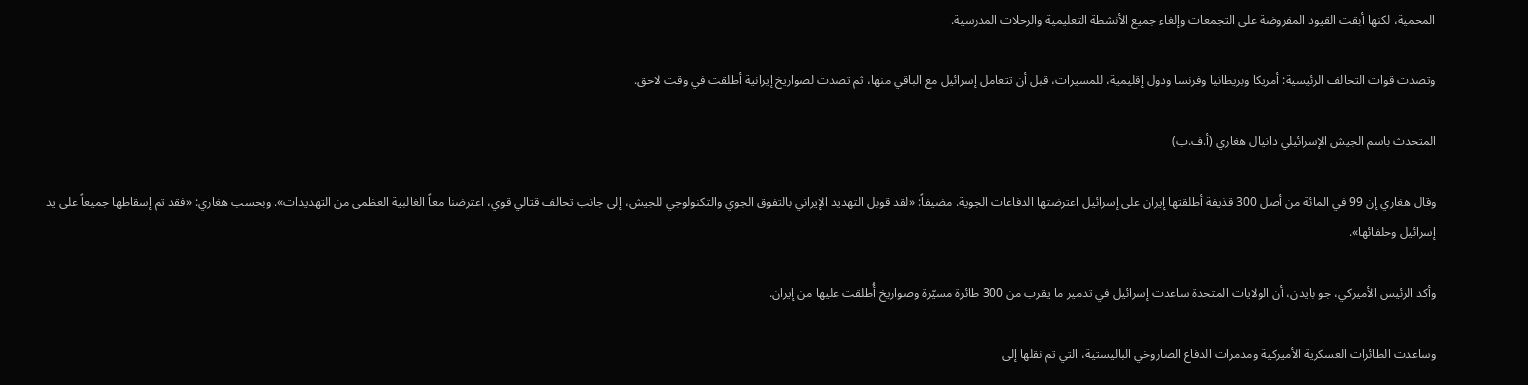المحمية، لكنها أبقت القيود المفروضة على التجمعات وإلغاء جميع الأنشطة التعليمية والرحلات المدرسية.

وتصدت قوات التحالف الرئيسية: أمريكا وبريطانيا وفرنسا ودول إقليمية، للمسيرات، قبل أن تتعامل إسرائيل مع الباقي منها، ثم تصدت لصواريخ إيرانية أطلقت في وقت لاحق.

المتحدث باسم الجيش الإسرائيلي دانيال هغاري (أ.ف.ب)

وقال هغاري إن 99 في المائة من أصل 300 قذيفة أطلقتها إيران على إسرائيل اعترضتها الدفاعات الجوية. مضيفاً: «لقد قوبل التهديد الإيراني بالتفوق الجوي والتكنولوجي للجيش، إلى جانب تحالف قتالي قوي، اعترضنا معاً الغالبية العظمى من التهديدات». وبحسب هغاري: «فقد تم إسقاطها جميعاً على يد إسرائيل وحلفائها».

وأكد الرئيس الأميركي، جو بايدن، أن الولايات المتحدة ساعدت إسرائيل في تدمير ما يقرب من 300 طائرة مسيّرة وصواريخ أُطلقت عليها من إيران.

وساعدت الطائرات العسكرية الأميركية ومدمرات الدفاع الصاروخي الباليستية، التي تم نقلها إلى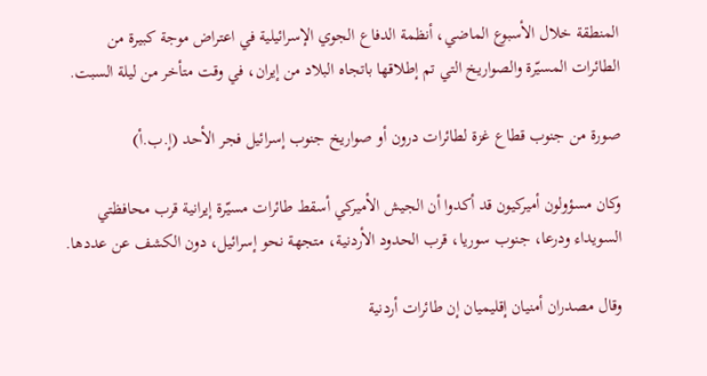المنطقة خلال الأسبوع الماضي، أنظمة الدفاع الجوي الإسرائيلية في اعتراض موجة كبيرة من الطائرات المسيّرة والصواريخ التي تم إطلاقها باتجاه البلاد من إيران، في وقت متأخر من ليلة السبت.

صورة من جنوب قطاع غزة لطائرات درون أو صواريخ جنوب إسرائيل فجر الأحد (إ.ب.أ)

وكان مسؤولون أميركيون قد أكدوا أن الجيش الأميركي أسقط طائرات مسيّرة إيرانية قرب محافظتي السويداء ودرعا، جنوب سوريا، قرب الحدود الأردنية، متجهة نحو إسرائيل، دون الكشف عن عددها.

وقال مصدران أمنيان إقليميان إن طائرات أردنية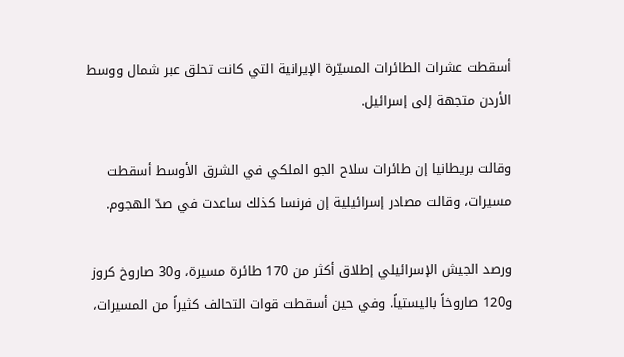أسقطت عشرات الطائرات المسيّرة الإيرانية التي كانت تحلق عبر شمال ووسط الأردن متجهة إلى إسرائيل.

وقالت بريطانيا إن طائرات سلاح الجو الملكي في الشرق الأوسط أسقطت مسيرات، وقالت مصادر إسرائيلية إن فرنسا كذلك ساعدت في صدّ الهجوم.

ورصد الجيش الإسرائيلي إطلاق أكثر من 170 طائرة مسيرة، و30 صاروخ كروز و120 صاروخاً باليستياً. وفي حين أسقطت قوات التحالف كثيراً من المسيرات،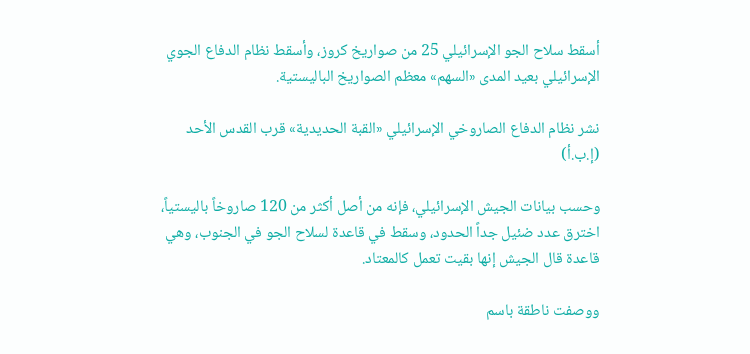أسقط سلاح الجو الإسرائيلي 25 من صواريخ كروز، وأسقط نظام الدفاع الجوي الإسرائيلي بعيد المدى «السهم» معظم الصواريخ الباليستية.

نشر نظام الدفاع الصاروخي الإسرائيلي «القبة الحديدية» قرب القدس الأحد (إ.ب.أ)

وحسب بيانات الجيش الإسرائيلي، فإنه من أصل أكثر من 120 صاروخاً باليستياً، اخترق عدد ضئيل جداً الحدود، وسقط في قاعدة لسلاح الجو في الجنوب، وهي قاعدة قال الجيش إنها بقيت تعمل كالمعتاد.

ووصفت ناطقة باسم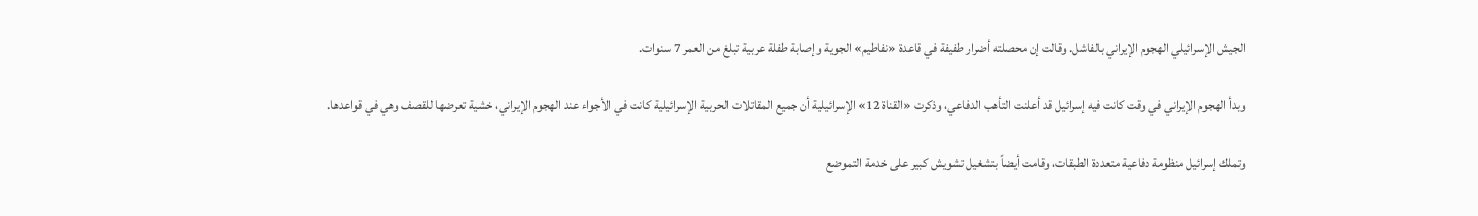الجيش الإسرائيلي الهجوم الإيراني بالفاشل. وقالت إن محصلته أضرار طفيفة في قاعدة «نفاطيم» الجوية وإصابة طفلة عربية تبلغ من العمر 7 سنوات.

وبدأ الهجوم الإيراني في وقت كانت فيه إسرائيل قد أعلنت التأهب الدفاعي، وذكرت «القناة 12» الإسرائيلية أن جميع المقاتلات الحربية الإسرائيلية كانت في الأجواء عند الهجوم الإيراني، خشية تعرضها للقصف وهي في قواعدها.

وتملك إسرائيل منظومة دفاعية متعددة الطبقات، وقامت أيضاً بتشغيل تشويش كبير على خدمة التموضع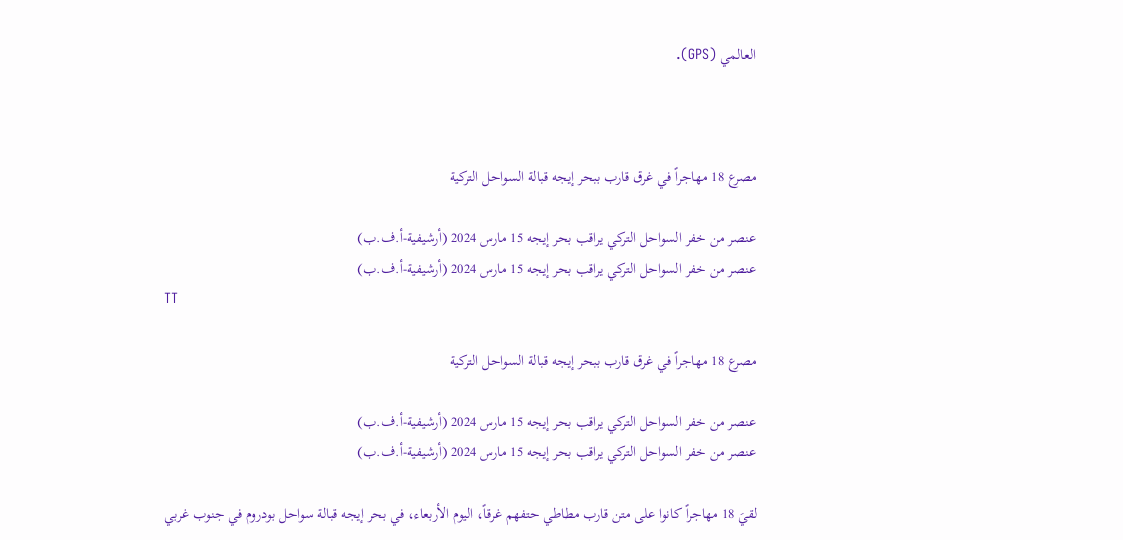العالمي (GPS).



مصرع 18 مهاجراً في غرق قارب ببحر إيجه قبالة السواحل التركية

عنصر من خفر السواحل التركي يراقب بحر إيجه 15 مارس 2024 (أرشيفية-أ.ف.ب)
عنصر من خفر السواحل التركي يراقب بحر إيجه 15 مارس 2024 (أرشيفية-أ.ف.ب)
TT

مصرع 18 مهاجراً في غرق قارب ببحر إيجه قبالة السواحل التركية

عنصر من خفر السواحل التركي يراقب بحر إيجه 15 مارس 2024 (أرشيفية-أ.ف.ب)
عنصر من خفر السواحل التركي يراقب بحر إيجه 15 مارس 2024 (أرشيفية-أ.ف.ب)

لقيَ 18 مهاجراً كانوا على متن قارب مطاطي حتفهم غرقاً، اليوم الأربعاء، في بحر إيجه قبالة سواحل بودروم في جنوب غربي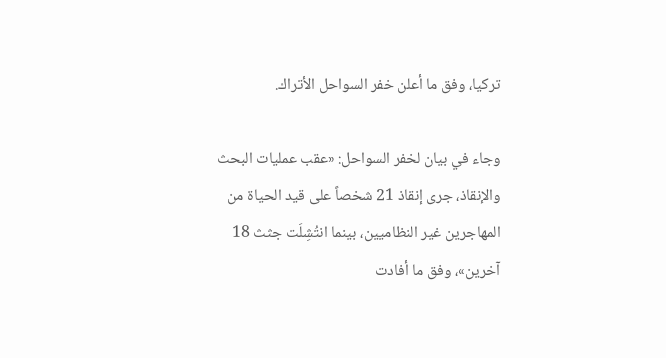تركيا، وفق ما أعلن خفر السواحل الأتراك.

وجاء في بيان لخفر السواحل: «عقب عمليات البحث والإنقاذ، جرى إنقاذ 21 شخصاً على قيد الحياة من المهاجرين غير النظاميين، بينما انتُشِلَت جثث 18 آخرين»، وفق ما أفادت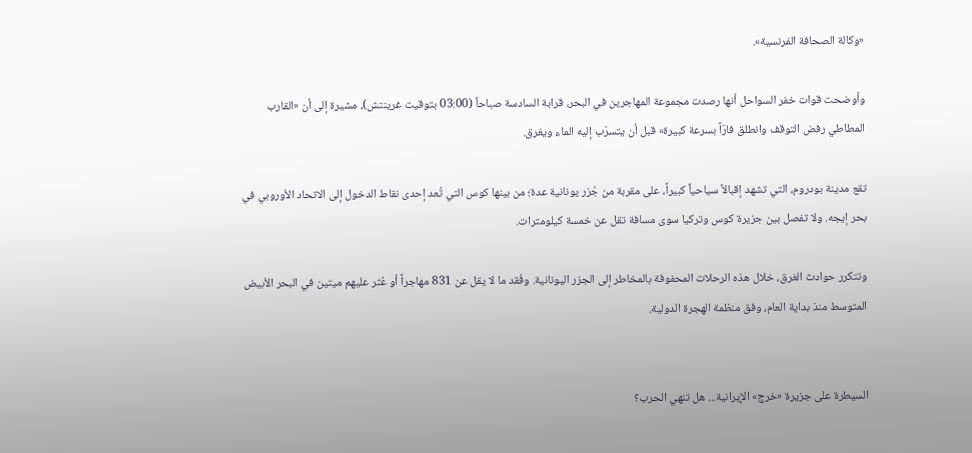«وكالة الصحافة الفرنسية».

وأوضحت قوات خفر السواحل أنها رصدت مجموعة المهاجرين في البحر، قرابة السادسة صباحاً (03:00 بتوقيت غرينتش)، مشيرة إلى أن «القارب المطاطي رفض التوقف وانطلق فارّاً بسرعة كبيرة» قبل أن يتسرّب إليه الماء ويغرق.

تقع مدينة بودروم، التي تشهد إقبالاً سياحياً كبيراً، على مقربة من جُزر يونانية عدة؛ من بينها كوس التي تُعد إحدى نقاط الدخول إلى الاتحاد الأوروبي في بحر إيجه. ولا تفصل بين جزيرة كوس وتركيا سوى مسافة تقل عن خمسة كيلومترات.

وتتكرر حوادث الغرق، خلال هذه الرحلات المحفوفة بالمخاطر إلى الجزر اليونانية. وفُقد ما لا يقل عن 831 مهاجراً أو عُثر عليهم ميتين في البحر الأبيض المتوسط منذ بداية العام، وفق منظمة الهجرة الدولية.


السيطرة على جزيرة «خرج» الإيرانية... هل تنهي الحرب؟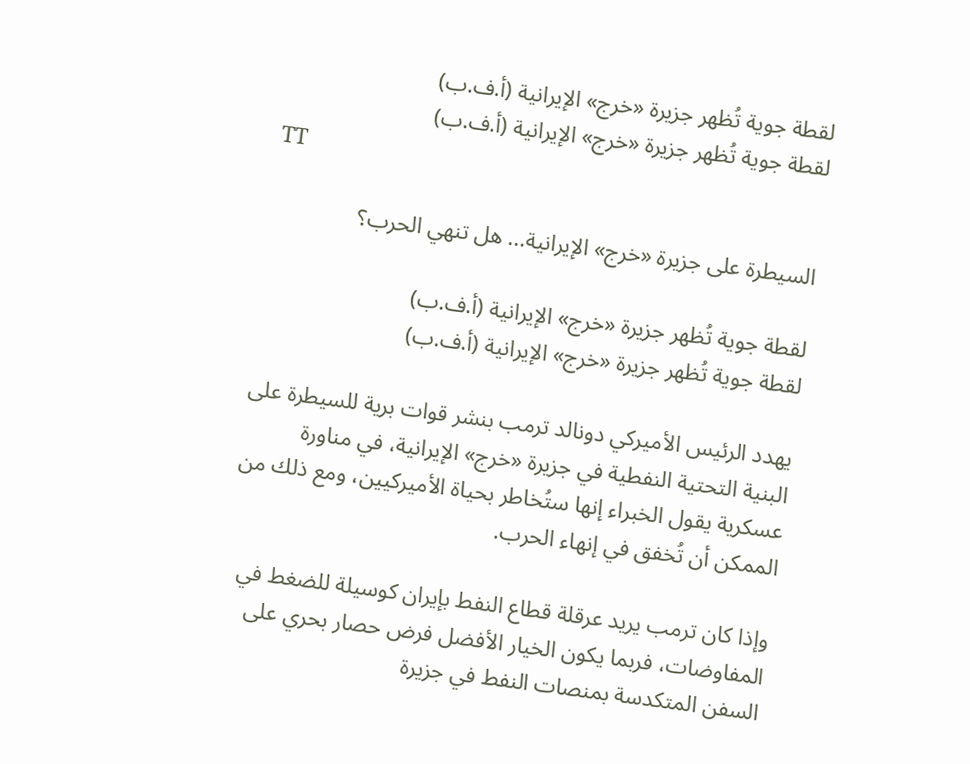لقطة جوية تُظهر جزيرة «خرج» الإيرانية (أ.ف.ب)
لقطة جوية تُظهر جزيرة «خرج» الإيرانية (أ.ف.ب)
TT

السيطرة على جزيرة «خرج» الإيرانية... هل تنهي الحرب؟

لقطة جوية تُظهر جزيرة «خرج» الإيرانية (أ.ف.ب)
لقطة جوية تُظهر جزيرة «خرج» الإيرانية (أ.ف.ب)

يهدد الرئيس الأميركي دونالد ترمب بنشر قوات برية للسيطرة على البنية التحتية النفطية في جزيرة «خرج» الإيرانية، في مناورة عسكرية يقول الخبراء إنها ستُخاطر بحياة الأميركيين، ومع ذلك من الممكن أن تُخفق في إنهاء الحرب.

وإذا كان ترمب يريد عرقلة قطاع النفط بإيران كوسيلة للضغط في المفاوضات، فربما يكون الخيار الأفضل فرض حصار بحري على السفن المتكدسة بمنصات النفط في جزيرة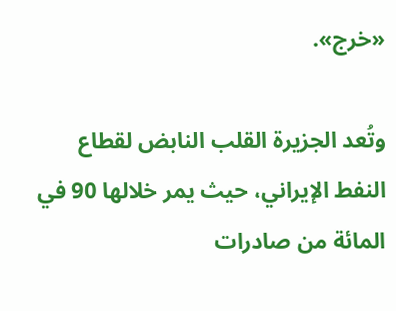«خرج».

وتُعد الجزيرة القلب النابض لقطاع النفط الإيراني، حيث يمر خلالها 90 في المائة من صادرات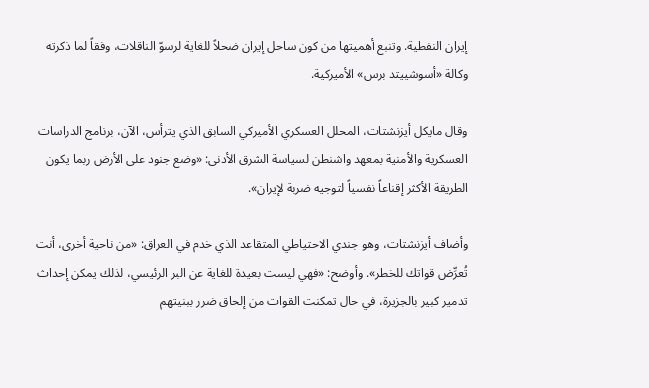إيران النفطية. وتنبع أهميتها من كون ساحل إيران ضحلاً للغاية لرسوّ الناقلات، وفقاً لما ذكرته وكالة «أسوشييتد برس» الأميركية.

وقال مايكل أيزنشتات، المحلل العسكري الأميركي السابق الذي يترأس، الآن، برنامج الدراسات العسكرية والأمنية بمعهد واشنطن لسياسة الشرق الأدنى: «وضع جنود على الأرض ربما يكون الطريقة الأكثر إقناعاً نفسياً لتوجيه ضربة لإيران».

وأضاف أيزنشتات، وهو جندي الاحتياطي المتقاعد الذي خدم في العراق: «من ناحية أخرى، أنت تُعرِّض قواتك للخطر». وأوضح: «فهي ليست بعيدة للغاية عن البر الرئيسي، لذلك يمكن إحداث تدمير كبير بالجزيرة، في حال تمكنت القوات من إلحاق ضرر ببنيتهم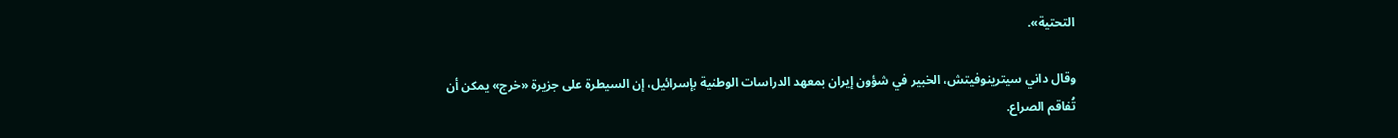التحتية».

وقال داني سيترينوفيتش، الخبير في شؤون إيران بمعهد الدراسات الوطنية بإسرائيل، إن السيطرة على جزيرة «خرج» يمكن أن تُفاقم الصراع.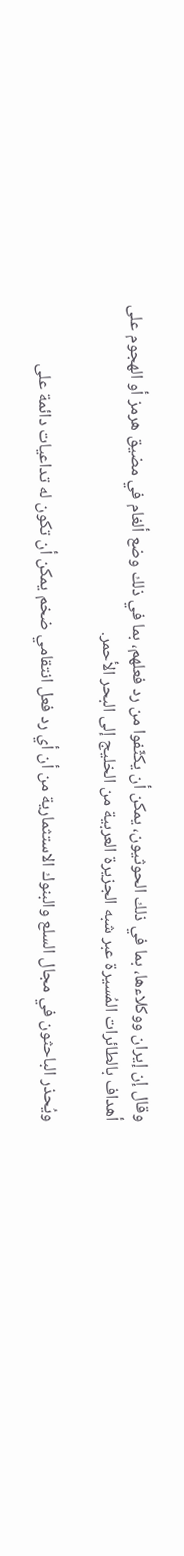وقال إن إيران ووكلاءها، بما في ذلك الحوثيون، يمكن أن يكثّفوا من رد فعلهم، بما في ذلك وضع ألغام في مضيق هرمز أو الهجوم على أهداف بالطائرات المُسيرة عبر شبه الجزيرة العربية من الخليج إلى البحر الأحمر.

ويُحذر الباحثون في مجال السلع والبنوك الاستثمارية من أن أي رد فعل انتقامي ضخم يمكن أن تكون له تداعيات دائمة على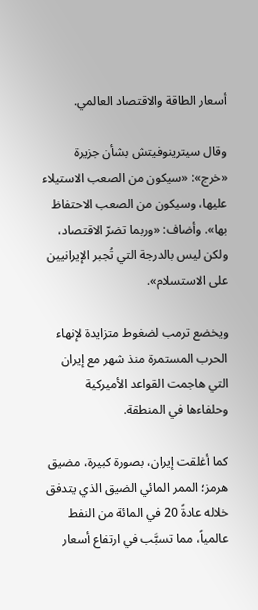أسعار الطاقة والاقتصاد العالمي.

وقال سيترينوفيتش بشأن جزيرة «خرج»: «سيكون من الصعب الاستيلاء عليها، وسيكون من الصعب الاحتفاظ بها». وأضاف: «وربما تضرّ الاقتصاد، ولكن ليس بالدرجة التي تُجبر الإيرانيين على الاستسلام».

ويخضع ترمب لضغوط متزايدة لإنهاء الحرب المستمرة منذ شهر مع إيران التي هاجمت القواعد الأميركية وحلفاءها في المنطقة.

كما أغلقت إيران، بصورة كبيرة، مضيق هرمز؛ الممر المائي الضيق الذي يتدفق خلاله عادةً 20 في المائة من النفط عالمياً، مما تسبَّب في ارتفاع أسعار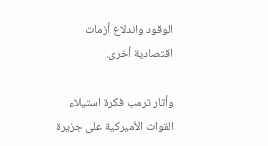الوقود واندلاع أزمات اقتصادية أخرى.

وأثار ترمب فكرة استيلاء القوات الأميركية على جزيرة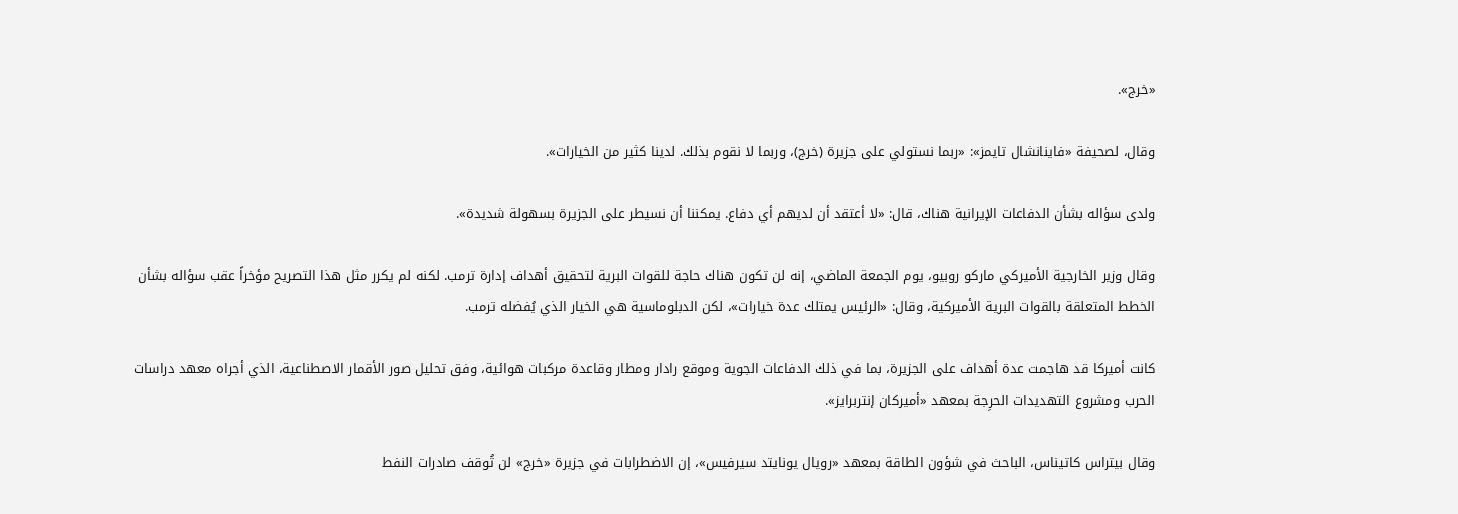«خرج».

وقال، لصحيفة «فاينانشال تايمز»: «ربما نستولي على جزيرة (خرج)، وربما لا نقوم بذلك. لدينا كثير من الخيارات».

ولدى سؤاله بشأن الدفاعات الإيرانية هناك، قال: «لا أعتقد أن لديهم أي دفاع. يمكننا أن نسيطر على الجزيرة بسهولة شديدة».

وقال وزير الخارجية الأميركي ماركو روبيو، يوم الجمعة الماضي، إنه لن تكون هناك حاجة للقوات البرية لتحقيق أهداف إدارة ترمب. لكنه لم يكرر مثل هذا التصريح مؤخراً عقب سؤاله بشأن الخطط المتعلقة بالقوات البرية الأميركية، وقال: «الرئيس يمتلك عدة خيارات»، لكن الدبلوماسية هي الخيار الذي يُفضله ترمب.

كانت أميركا قد هاجمت عدة أهداف على الجزيرة، بما في ذلك الدفاعات الجوية وموقع رادار ومطار وقاعدة مركبات هوائية، وفق تحليل صور الأقمار الاصطناعية، الذي أجراه معهد دراسات الحرب ومشروع التهديدات الحرِجة بمعهد «أميركان إنتربرايز».

وقال بيتراس كاتيناس، الباحث في شؤون الطاقة بمعهد «رويال يونايتد سيرفيس»، إن الاضطرابات في جزيرة «خرج» لن تُوقف صادرات النفط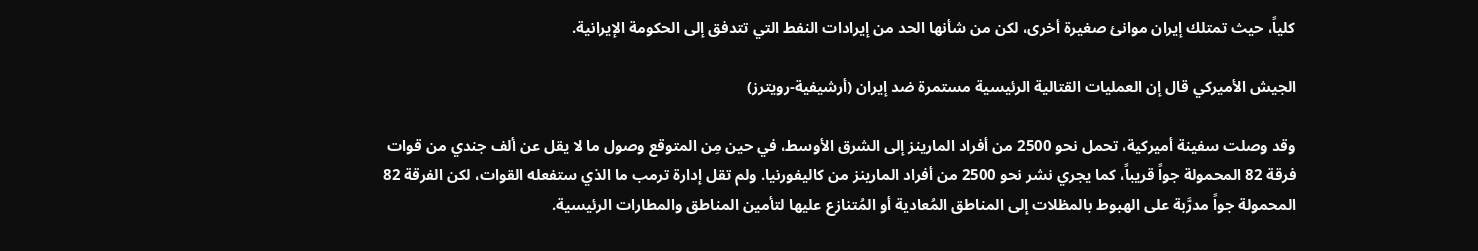كلياً، حيث تمتلك إيران موانئ صغيرة أخرى، لكن من شأنها الحد من إيرادات النفط التي تتدفق إلى الحكومة الإيرانية.

الجيش الأميركي قال إن العمليات القتالية الرئيسية مستمرة ضد إيران (أرشيفية-رويترز)

وقد وصلت سفينة أميركية، تحمل نحو 2500 من أفراد المارينز إلى الشرق الأوسط، في حين مِن المتوقع وصول ما لا يقل عن ألف جندي من قوات فرقة 82 المحمولة جواً قريباً، كما يجري نشر نحو 2500 من أفراد المارينز من كاليفورنيا. ولم تقل إدارة ترمب ما الذي ستفعله القوات، لكن الفرقة 82 المحمولة جواً مدرَّبة على الهبوط بالمظلات إلى المناطق المُعادية أو المُتنازع عليها لتأمين المناطق والمطارات الرئيسية.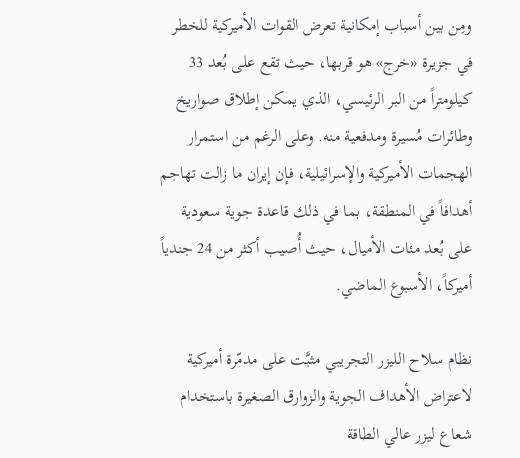ومِن بين أسباب إمكانية تعرض القوات الأميركية للخطر في جزيرة «خرج» هو قربها، حيث تقع على بُعد 33 كيلومتراً من البر الرئيسي، الذي يمكن إطلاق صواريخ وطائرات مُسيرة ومدفعية منه. وعلى الرغم من استمرار الهجمات الأميركية والإسرائيلية، فإن إيران ما زالت تهاجم أهدافاً في المنطقة، بما في ذلك قاعدة جوية سعودية على بُعد مئات الأميال، حيث أُصيب أكثر من 24 جندياً أميركاً، الأسبوع الماضي.

نظام سلاح الليزر التجريبي مثبَّت على مدمّرة أميركية لاعتراض الأهداف الجوية والزوارق الصغيرة باستخدام شعاع ليزر عالي الطاقة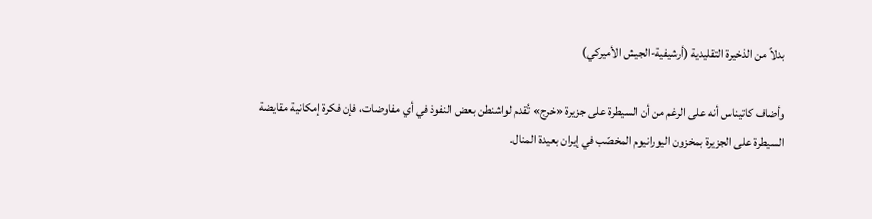بدلاً من الذخيرة التقليدية (أرشيفية-الجيش الأميركي)

وأضاف كاتيناس أنه على الرغم من أن السيطرة على جزيرة «خرج» تُقدم لواشنطن بعض النفوذ في أي مفاوضات، فإن فكرة إمكانية مقايضة السيطرة على الجزيرة بمخزون اليورانيوم المخصّب في إيران بعيدة المنال.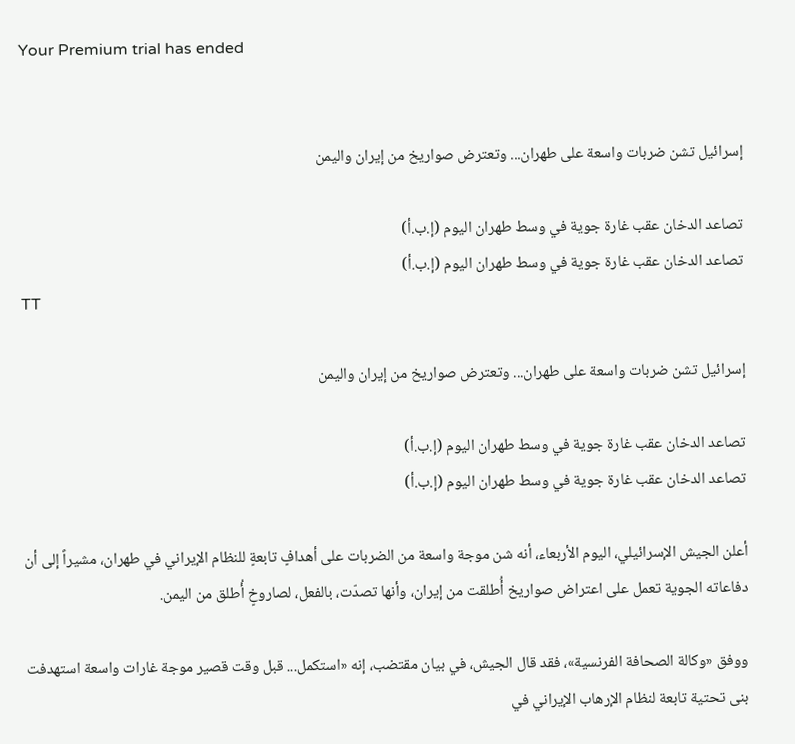Your Premium trial has ended


إسرائيل تشن ضربات واسعة على طهران... وتعترض صواريخ من إيران واليمن

تصاعد الدخان عقب غارة جوية في وسط طهران اليوم (إ.ب.أ)
تصاعد الدخان عقب غارة جوية في وسط طهران اليوم (إ.ب.أ)
TT

إسرائيل تشن ضربات واسعة على طهران... وتعترض صواريخ من إيران واليمن

تصاعد الدخان عقب غارة جوية في وسط طهران اليوم (إ.ب.أ)
تصاعد الدخان عقب غارة جوية في وسط طهران اليوم (إ.ب.أ)

أعلن الجيش الإسرائيلي، اليوم الأربعاء، أنه شن موجة واسعة من الضربات على أهدافٍ تابعةٍ للنظام الإيراني في طهران، مشيراً إلى أن دفاعاته الجوية تعمل على اعتراض صواريخ أُطلقت من إيران، وأنها تصدّت، بالفعل، لصاروخٍ أُطلق من اليمن.

ووفق «وكالة الصحافة الفرنسية»، فقد قال الجيش، في بيان مقتضب، إنه «استكمل... قبل وقت قصير موجة غارات واسعة استهدفت بنى تحتية تابعة لنظام الإرهاب الإيراني في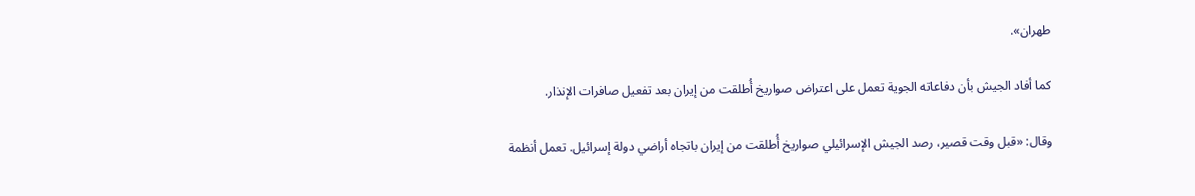طهران».

كما أفاد الجيش بأن دفاعاته الجوية تعمل على اعتراض صواريخ أُطلقت من إيران بعد تفعيل صافرات الإنذار.

وقال: «قبل وقت قصير، رصد الجيش الإسرائيلي صواريخ أُطلقت من إيران باتجاه أراضي دولة إسرائيل. تعمل أنظمة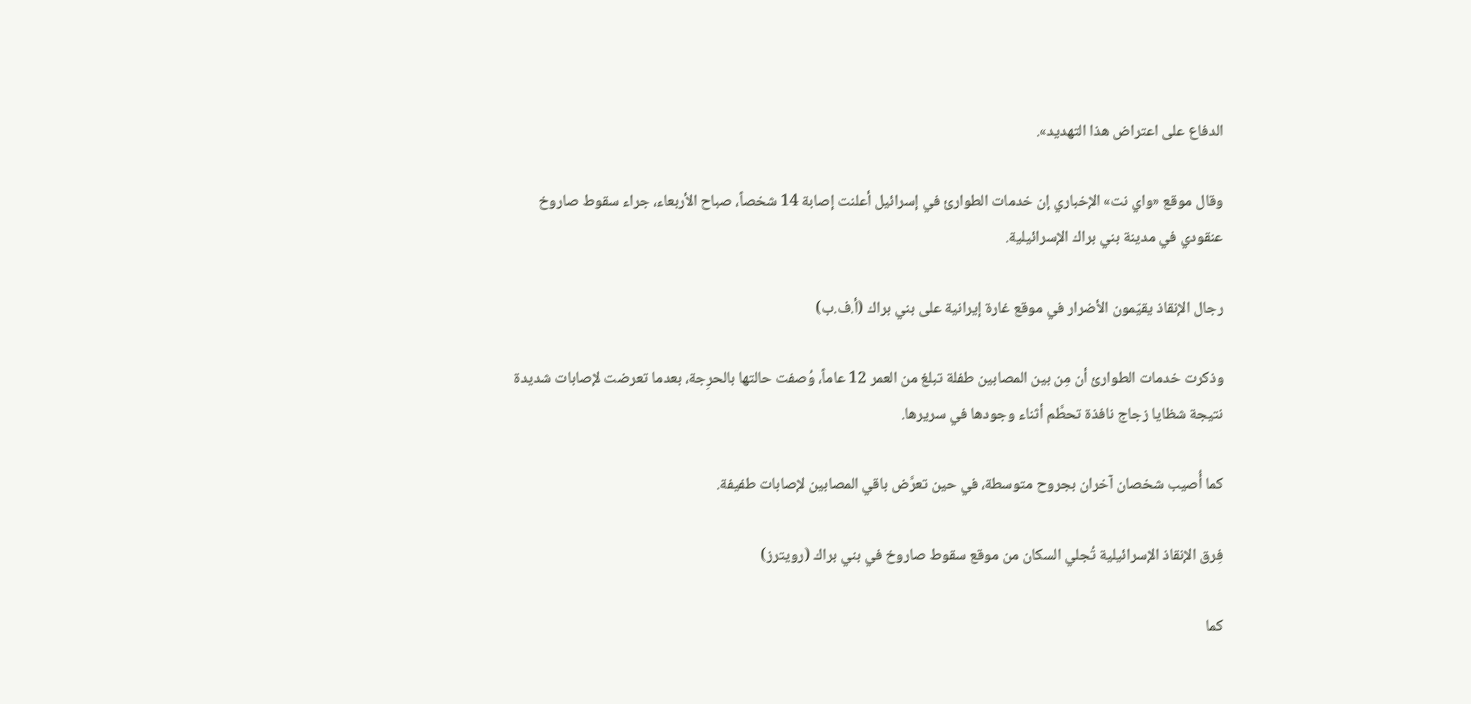الدفاع على اعتراض هذا التهديد».

وقال موقع «واي نت» الإخباري إن خدمات الطوارئ في إسرائيل أعلنت إصابة 14 شخصاً، صباح الأربعاء، جراء سقوط صاروخ عنقودي في مدينة بني براك الإسرائيلية.

رجال الإنقاذ يقيّمون الأضرار في موقع غارة إيرانية على بني براك (أ.ف.ب)

وذكرت خدمات الطوارئ أن مِن بين المصابين طفلة تبلغ من العمر 12 عاماً، وُصفت حالتها بالحرِجة، بعدما تعرضت لإصابات شديدة نتيجة شظايا زجاج نافذة تحطَّم أثناء وجودها في سريرها.

كما أُصيب شخصان آخران بجروح متوسطة، في حين تعرَّض باقي المصابين لإصابات طفيفة.

فِرق الإنقاذ الإسرائيلية تُجلي السكان من موقع سقوط صاروخ في بني براك (رويترز)

كما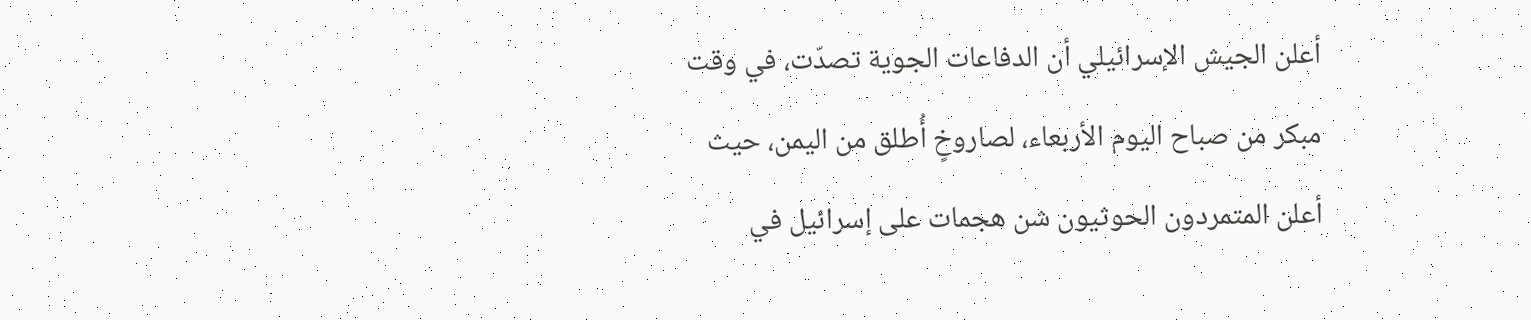أعلن الجيش الإسرائيلي أن الدفاعات الجوية تصدّت، في وقت مبكر من صباح اليوم الأربعاء، لصاروخٍ أُطلق من اليمن، حيث أعلن المتمردون الحوثيون شن هجمات على إسرائيل في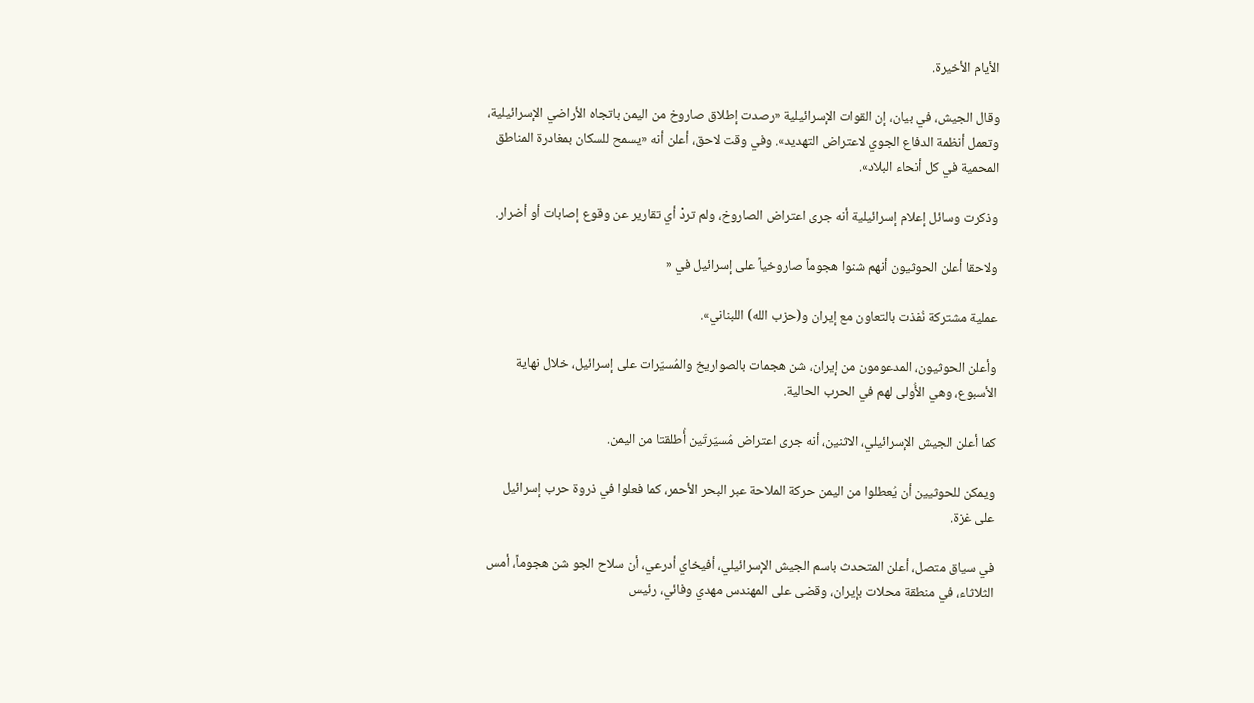الأيام الأخيرة.

وقال الجيش، في بيان، إن القوات الإسرائيلية «رصدت إطلاق صاروخ من اليمن باتجاه الأراضي الإسرائيلية، وتعمل أنظمة الدفاع الجوي لاعتراض التهديد». وفي وقت لاحق، أعلن أنه «يسمح للسكان بمغادرة المناطق المحمية في كل أنحاء البلاد».

وذكرت وسائل إعلام إسرائيلية أنه جرى اعتراض الصاروخ، ولم تردْ أي تقارير عن وقوع إصابات أو أضرار.

ولاحقا أعلن الحوثيون أنهم شنوا هجوماً صاروخياً على إسرائيل في «

عملية مشتركة نُفذت بالتعاون مع إيران و(حزب الله) اللبناني».

وأعلن الحوثيون، المدعومون من إيران، شن هجمات بالصواريخ والمُسيّرات على إسرائيل، خلال نهاية الأسبوع، وهي الأُولى لهم في الحرب الحالية.

كما أعلن الجيش الإسرائيلي، الاثنين، أنه جرى اعتراض مُسيّرتَين أُطلقتا من اليمن.

ويمكن للحوثيين أن يُعطلوا من اليمن حركة الملاحة عبر البحر الأحمر، كما فعلوا في ذروة حرب إسرائيل على غزة.

في سياق متصل، أعلن المتحدث باسم الجيش الإسرائيلي، أفيخاي أدرعي، أن سلاح الجو شن هجوماً، أمس الثلاثاء، في منطقة محلات بإيران، وقضى على المهندس مهدي وفائي، رئيس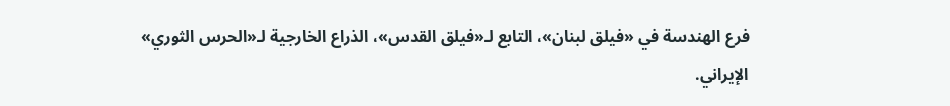فرع الهندسة في «فيلق لبنان»، التابع لـ«فيلق القدس»، الذراع الخارجية لـ«الحرس الثوري» الإيراني.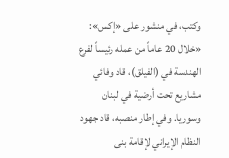وكتب، في منشور على «إكس»: «خلال 20 عاماً من عمله رئيساً لفرع الهندسة في (الفيلق)، قاد وفائي مشاريع تحت أرضية في لبنان وسوريا. وفي إطار منصبه، قاد جهود النظام الإيراني لإقامة بنى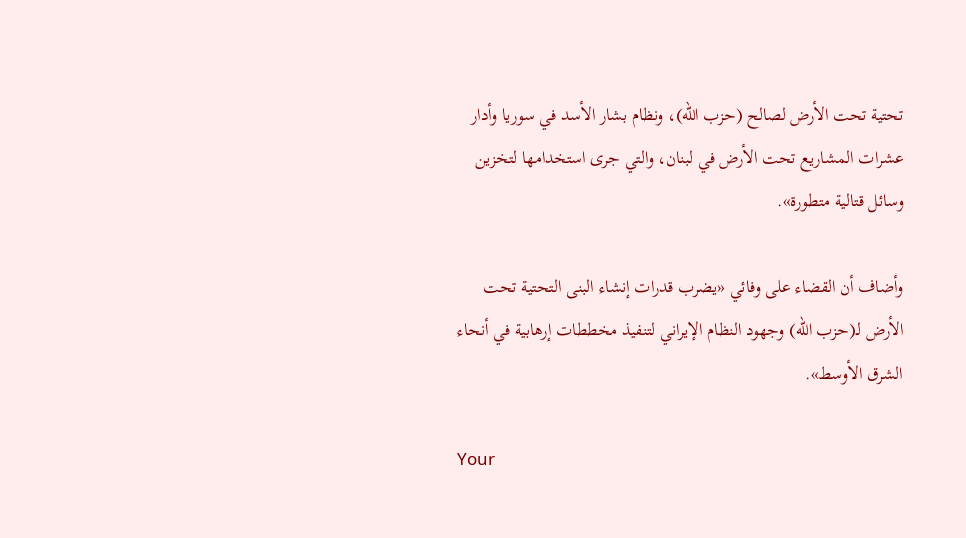تحتية تحت الأرض لصالح (حزب الله)، ونظام بشار الأسد في سوريا وأدار عشرات المشاريع تحت الأرض في لبنان، والتي جرى استخدامها لتخزين وسائل قتالية متطورة».

وأضاف أن القضاء على وفائي «يضرب قدرات إنشاء البنى التحتية تحت الأرض لـ(حزب الله) وجهود النظام الإيراني لتنفيذ مخططات إرهابية في أنحاء الشرق الأوسط».

Your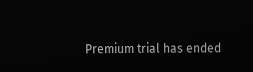Premium trial has ended